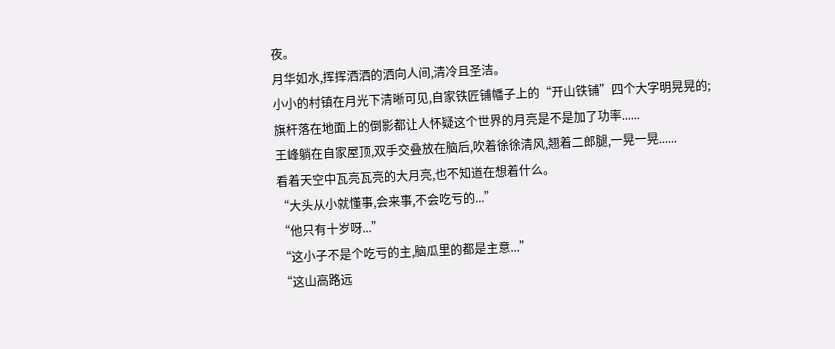夜。
月华如水,挥挥洒洒的洒向人间,清冷且圣洁。
小小的村镇在月光下清晰可见,自家铁匠铺幡子上的“开山铁铺”四个大字明晃晃的;
旗杆落在地面上的倒影都让人怀疑这个世界的月亮是不是加了功率......
王峰躺在自家屋顶,双手交叠放在脑后,吹着徐徐清风,翘着二郎腿,一晃一晃......
看着天空中瓦亮瓦亮的大月亮,也不知道在想着什么。
“大头从小就懂事,会来事,不会吃亏的...”
“他只有十岁呀...”
“这小子不是个吃亏的主,脑瓜里的都是主意...”
“这山高路远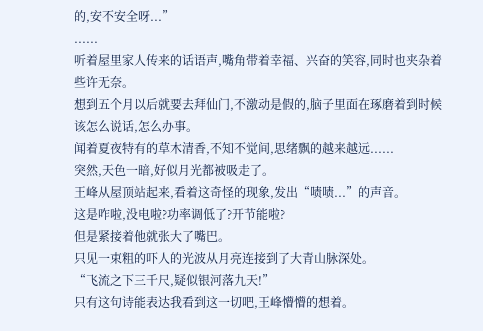的,安不安全呀...”
......
听着屋里家人传来的话语声,嘴角带着幸福、兴奋的笑容,同时也夹杂着些许无奈。
想到五个月以后就要去拜仙门,不激动是假的,脑子里面在琢磨着到时候该怎么说话,怎么办事。
闻着夏夜特有的草木清香,不知不觉间,思绪飘的越来越远......
突然,天色一暗,好似月光都被吸走了。
王峰从屋顶站起来,看着这奇怪的现象,发出“啧啧...”的声音。
这是咋啦,没电啦?功率调低了?开节能啦?
但是紧接着他就张大了嘴巴。
只见一束粗的吓人的光波从月亮连接到了大青山脉深处。
“飞流之下三千尺,疑似银河落九天!”
只有这句诗能表达我看到这一切吧,王峰懵懵的想着。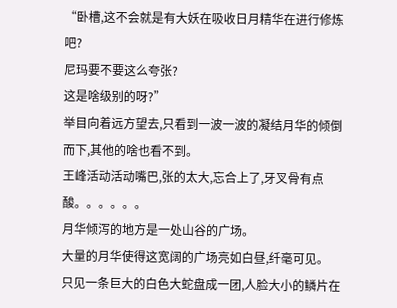“卧槽,这不会就是有大妖在吸收日月精华在进行修炼吧?
尼玛要不要这么夸张?
这是啥级别的呀?”
举目向着远方望去,只看到一波一波的凝结月华的倾倒而下,其他的啥也看不到。
王峰活动活动嘴巴,张的太大,忘合上了,牙叉骨有点酸。。。。。。
月华倾泻的地方是一处山谷的广场。
大量的月华使得这宽阔的广场亮如白昼,纤毫可见。
只见一条巨大的白色大蛇盘成一团,人脸大小的鳞片在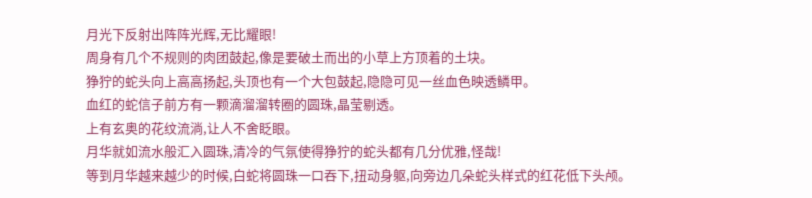月光下反射出阵阵光辉,无比耀眼!
周身有几个不规则的肉团鼓起,像是要破土而出的小草上方顶着的土块。
狰狞的蛇头向上高高扬起,头顶也有一个大包鼓起,隐隐可见一丝血色映透鳞甲。
血红的蛇信子前方有一颗滴溜溜转圈的圆珠,晶莹剔透。
上有玄奥的花纹流淌,让人不舍眨眼。
月华就如流水般汇入圆珠,清冷的气氛使得狰狞的蛇头都有几分优雅,怪哉!
等到月华越来越少的时候,白蛇将圆珠一口吞下,扭动身躯,向旁边几朵蛇头样式的红花低下头颅。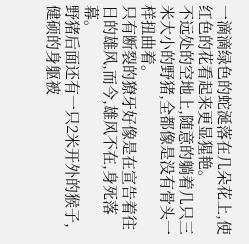一滴滴绿色的蛇涎落在几朵花上,使红色的花看起来更显猩艳。
不远处的空地上,随意的躺着几只三米大小的野猪,全都像是没有骨头一样扭曲着。
只有断裂的獠牙好像是在宣告着往日的雄风,而今,雄风不在,身死落幕。
野猪后面还有一只2米开外的猴子,健硕的身躯被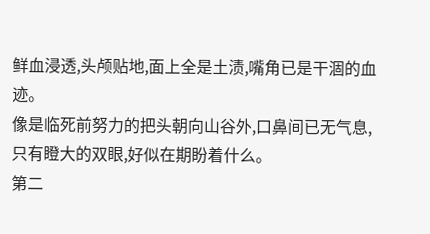鲜血浸透,头颅贴地,面上全是土渍,嘴角已是干涸的血迹。
像是临死前努力的把头朝向山谷外,口鼻间已无气息,只有瞪大的双眼,好似在期盼着什么。
第二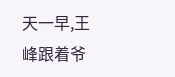天一早,王峰跟着爷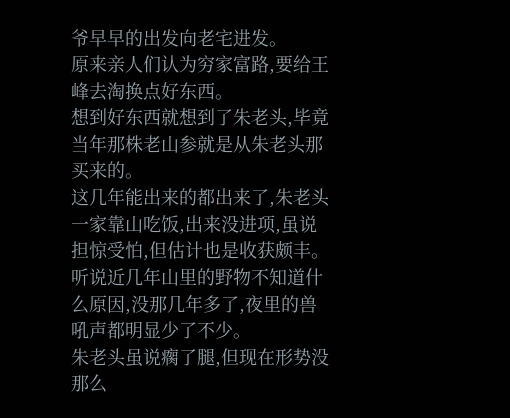爷早早的出发向老宅进发。
原来亲人们认为穷家富路,要给王峰去淘换点好东西。
想到好东西就想到了朱老头,毕竟当年那株老山参就是从朱老头那买来的。
这几年能出来的都出来了,朱老头一家靠山吃饭,出来没进项,虽说担惊受怕,但估计也是收获颇丰。
听说近几年山里的野物不知道什么原因,没那几年多了,夜里的兽吼声都明显少了不少。
朱老头虽说瘸了腿,但现在形势没那么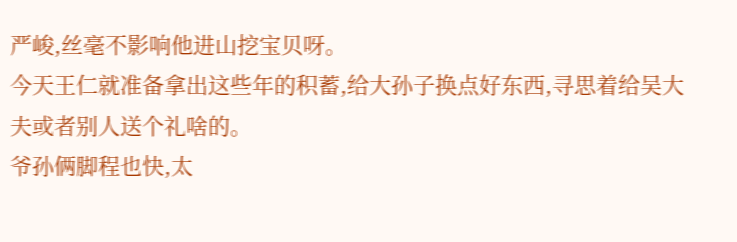严峻,丝毫不影响他进山挖宝贝呀。
今天王仁就准备拿出这些年的积蓄,给大孙子换点好东西,寻思着给吴大夫或者别人送个礼啥的。
爷孙俩脚程也快,太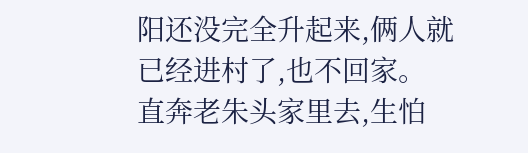阳还没完全升起来,俩人就已经进村了,也不回家。
直奔老朱头家里去,生怕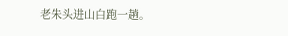老朱头进山白跑一趟。